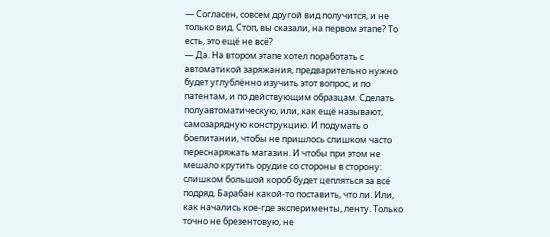— Согласен, совсем другой вид получится, и не только вид. Стоп, вы сказали, на первом этапе? То есть, это ещё не всё?
— Да. На втором этапе хотел поработать с автоматикой заряжания, предварительно нужно будет углублённо изучить этот вопрос, и по патентам, и по действующим образцам. Сделать полуавтоматическую, или, как ещё называют, самозарядную конструкцию. И подумать о боепитании, чтобы не пришлось слишком часто переснаряжать магазин. И чтобы при этом не мешало крутить орудие со стороны в сторону: слишком большой короб будет цепляться за всё подряд. Барабан какой-то поставить, что ли. Или, как начались кое-где эксперименты, ленту. Только точно не брезентовую, не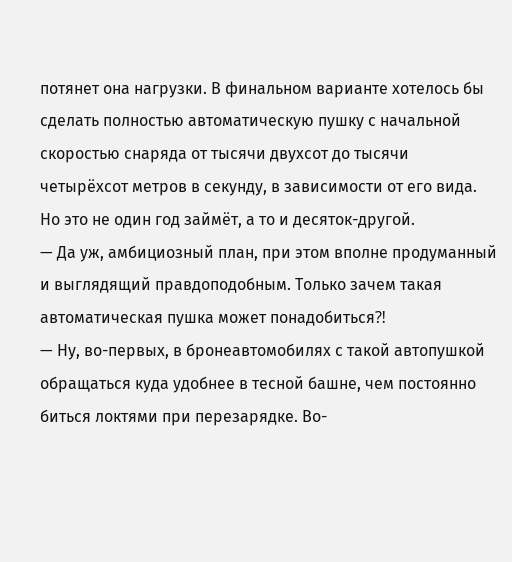потянет она нагрузки. В финальном варианте хотелось бы сделать полностью автоматическую пушку с начальной скоростью снаряда от тысячи двухсот до тысячи четырёхсот метров в секунду, в зависимости от его вида. Но это не один год займёт, а то и десяток-другой.
— Да уж, амбициозный план, при этом вполне продуманный и выглядящий правдоподобным. Только зачем такая автоматическая пушка может понадобиться⁈
— Ну, во-первых, в бронеавтомобилях с такой автопушкой обращаться куда удобнее в тесной башне, чем постоянно биться локтями при перезарядке. Во-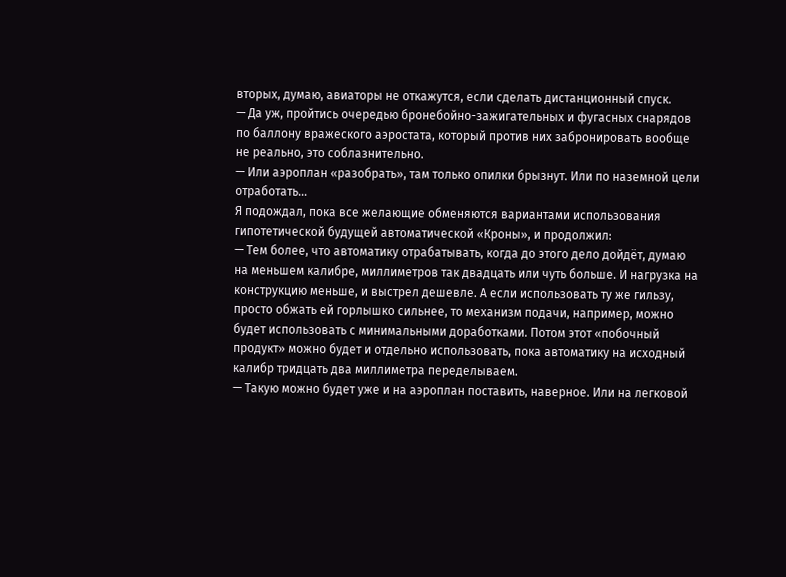вторых, думаю, авиаторы не откажутся, если сделать дистанционный спуск.
— Да уж, пройтись очередью бронебойно-зажигательных и фугасных снарядов по баллону вражеского аэростата, который против них забронировать вообще не реально, это соблазнительно.
— Или аэроплан «разобрать», там только опилки брызнут. Или по наземной цели отработать…
Я подождал, пока все желающие обменяются вариантами использования гипотетической будущей автоматической «Кроны», и продолжил:
— Тем более, что автоматику отрабатывать, когда до этого дело дойдёт, думаю на меньшем калибре, миллиметров так двадцать или чуть больше. И нагрузка на конструкцию меньше, и выстрел дешевле. А если использовать ту же гильзу, просто обжать ей горлышко сильнее, то механизм подачи, например, можно будет использовать с минимальными доработками. Потом этот «побочный продукт» можно будет и отдельно использовать, пока автоматику на исходный калибр тридцать два миллиметра переделываем.
— Такую можно будет уже и на аэроплан поставить, наверное. Или на легковой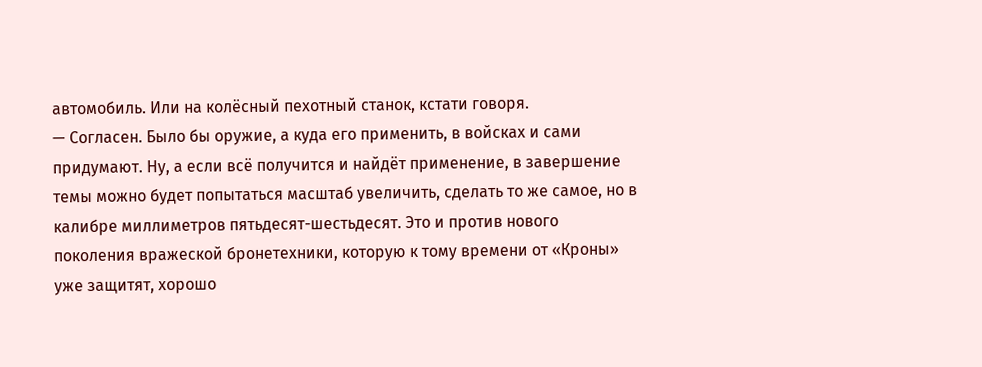автомобиль. Или на колёсный пехотный станок, кстати говоря.
— Согласен. Было бы оружие, а куда его применить, в войсках и сами придумают. Ну, а если всё получится и найдёт применение, в завершение темы можно будет попытаться масштаб увеличить, сделать то же самое, но в калибре миллиметров пятьдесят-шестьдесят. Это и против нового поколения вражеской бронетехники, которую к тому времени от «Кроны» уже защитят, хорошо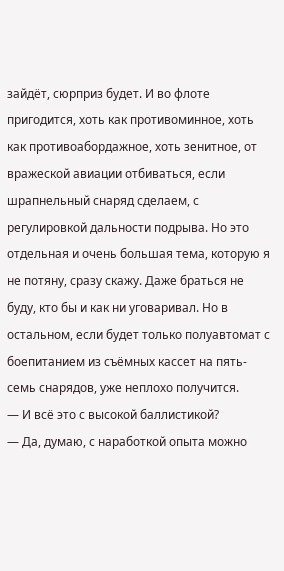зайдёт, сюрприз будет. И во флоте пригодится, хоть как противоминное, хоть как противоабордажное, хоть зенитное, от вражеской авиации отбиваться, если шрапнельный снаряд сделаем, с регулировкой дальности подрыва. Но это отдельная и очень большая тема, которую я не потяну, сразу скажу. Даже браться не буду, кто бы и как ни уговаривал. Но в остальном, если будет только полуавтомат с боепитанием из съёмных кассет на пять-семь снарядов, уже неплохо получится.
— И всё это с высокой баллистикой?
— Да, думаю, с наработкой опыта можно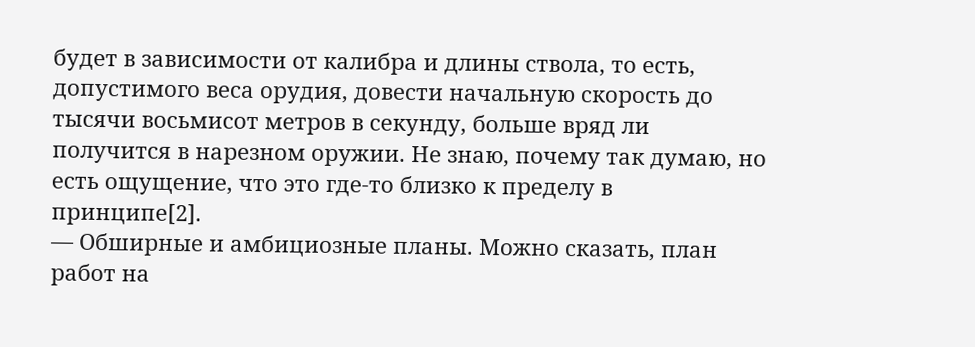будет в зависимости от калибра и длины ствола, то есть, допустимого веса орудия, довести начальную скорость до тысячи восьмисот метров в секунду, больше вряд ли получится в нарезном оружии. Не знаю, почему так думаю, но есть ощущение, что это где-то близко к пределу в принципе[2].
— Обширные и амбициозные планы. Можно сказать, план работ на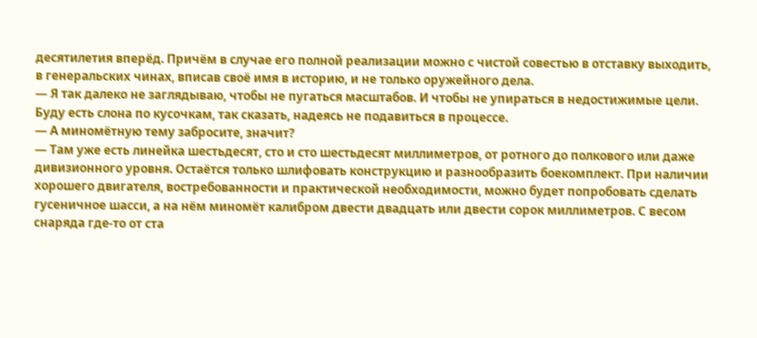десятилетия вперёд. Причём в случае его полной реализации можно с чистой совестью в отставку выходить, в генеральских чинах, вписав своё имя в историю, и не только оружейного дела.
— Я так далеко не заглядываю, чтобы не пугаться масштабов. И чтобы не упираться в недостижимые цели. Буду есть слона по кусочкам, так сказать, надеясь не подавиться в процессе.
— А миномётную тему забросите, значит?
— Там уже есть линейка шестьдесят, сто и сто шестьдесят миллиметров, от ротного до полкового или даже дивизионного уровня. Остаётся только шлифовать конструкцию и разнообразить боекомплект. При наличии хорошего двигателя, востребованности и практической необходимости, можно будет попробовать сделать гусеничное шасси, а на нём миномёт калибром двести двадцать или двести сорок миллиметров. С весом снаряда где-то от ста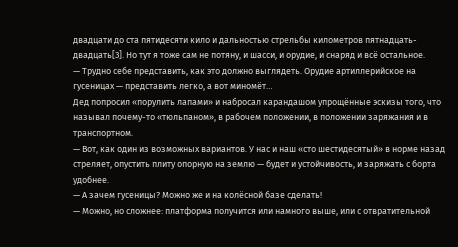двадцати до ста пятидесяти кило и дальностью стрельбы километров пятнадцать-двадцать[3]. Но тут я тоже сам не потяну, и шасси, и орудие, и снаряд и всё остальное.
— Трудно себе представить, как это должно выглядеть. Орудие артиллерийское на гусеницах — представить легко, а вот миномёт…
Дед попросил «порулить лапами» и набросал карандашом упрощённые эскизы того, что называл почему-то «тюльпаном», в рабочем положении, в положении заряжания и в транспортном.
— Вот, как один из возможных вариантов. У нас и наш «сто шестидесятый» в норме назад стреляет, опустить плиту опорную на землю — будет и устойчивость, и заряжать с борта удобнее.
— А зачем гусеницы? Можно же и на колёсной базе сделать!
— Можно, но сложнее: платформа получится или намного выше, или с отвратительной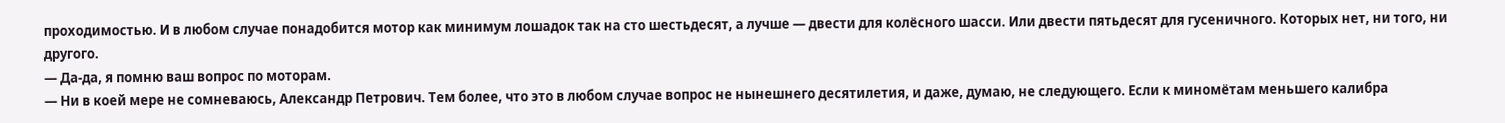проходимостью. И в любом случае понадобится мотор как минимум лошадок так на сто шестьдесят, а лучше — двести для колёсного шасси. Или двести пятьдесят для гусеничного. Которых нет, ни того, ни другого.
— Да-да, я помню ваш вопрос по моторам.
— Ни в коей мере не сомневаюсь, Александр Петрович. Тем более, что это в любом случае вопрос не нынешнего десятилетия, и даже, думаю, не следующего. Если к миномётам меньшего калибра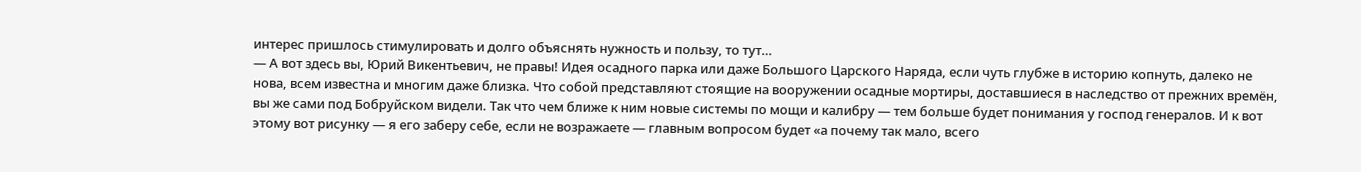интерес пришлось стимулировать и долго объяснять нужность и пользу, то тут…
— А вот здесь вы, Юрий Викентьевич, не правы! Идея осадного парка или даже Большого Царского Наряда, если чуть глубже в историю копнуть, далеко не нова, всем известна и многим даже близка. Что собой представляют стоящие на вооружении осадные мортиры, доставшиеся в наследство от прежних времён, вы же сами под Бобруйском видели. Так что чем ближе к ним новые системы по мощи и калибру — тем больше будет понимания у господ генералов. И к вот этому вот рисунку — я его заберу себе, если не возражаете — главным вопросом будет «а почему так мало, всего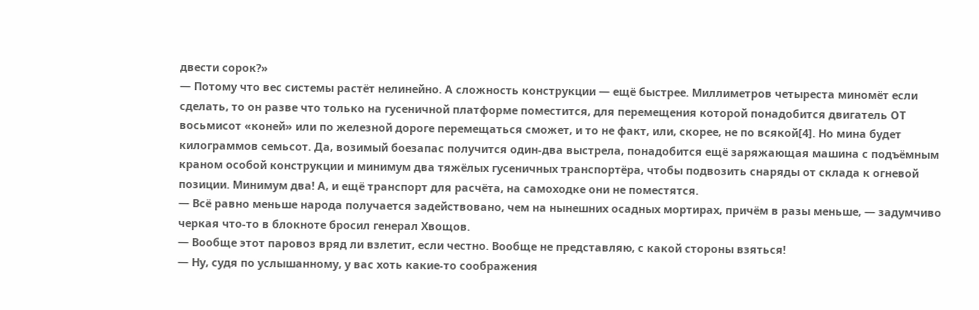двести сорок?»
— Потому что вес системы растёт нелинейно. А сложность конструкции — ещё быстрее. Миллиметров четыреста миномёт если сделать, то он разве что только на гусеничной платформе поместится, для перемещения которой понадобится двигатель ОТ восьмисот «коней» или по железной дороге перемещаться сможет, и то не факт, или, скорее, не по всякой[4]. Но мина будет килограммов семьсот. Да, возимый боезапас получится один-два выстрела, понадобится ещё заряжающая машина с подъёмным краном особой конструкции и минимум два тяжёлых гусеничных транспортёра, чтобы подвозить снаряды от склада к огневой позиции. Минимум два! А, и ещё транспорт для расчёта, на самоходке они не поместятся.
— Всё равно меньше народа получается задействовано, чем на нынешних осадных мортирах, причём в разы меньше, — задумчиво черкая что-то в блокноте бросил генерал Хвощов.
— Вообще этот паровоз вряд ли взлетит, если честно. Вообще не представляю, с какой стороны взяться!
— Ну, судя по услышанному, у вас хоть какие-то соображения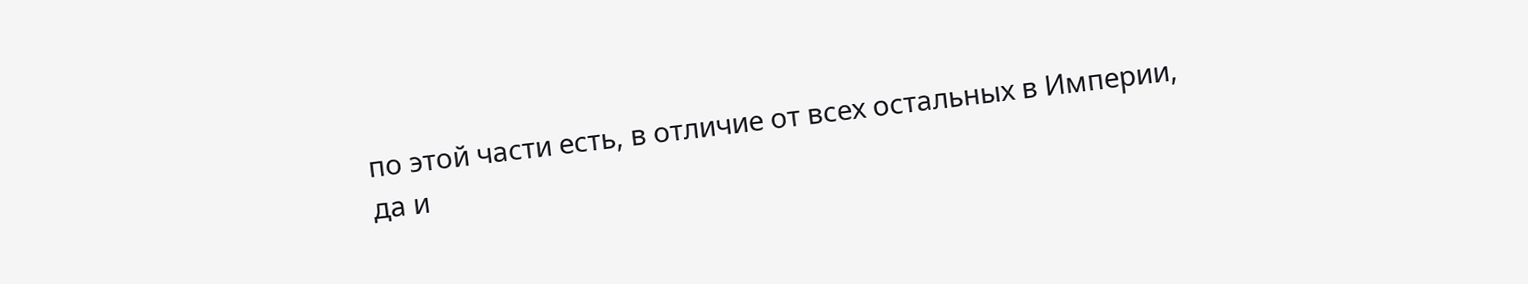по этой части есть, в отличие от всех остальных в Империи, да и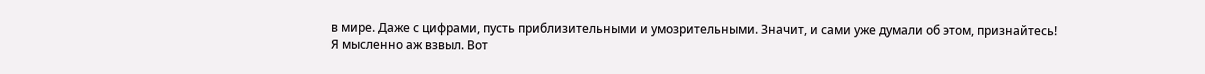в мире. Даже с цифрами, пусть приблизительными и умозрительными. Значит, и сами уже думали об этом, признайтесь!
Я мысленно аж взвыл. Вот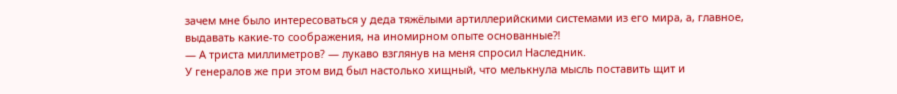зачем мне было интересоваться у деда тяжёлыми артиллерийскими системами из его мира, а, главное, выдавать какие-то соображения, на иномирном опыте основанные⁈
— А триста миллиметров? — лукаво взглянув на меня спросил Наследник.
У генералов же при этом вид был настолько хищный, что мелькнула мысль поставить щит и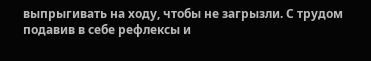выпрыгивать на ходу, чтобы не загрызли. С трудом подавив в себе рефлексы и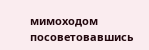мимоходом посоветовавшись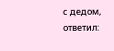с дедом, ответил: